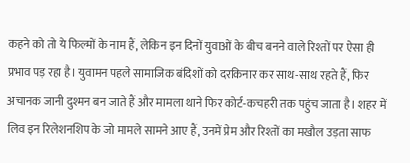कहने को तो ये फिल्मों के नाम हैं, लेकिन इन दिनों युवाओं के बीच बनने वाले रिश्तों पर ऐसा ही प्रभाव पड़ रहा है। युवामन पहले सामाजिक बंदिशों को दरकिनार कर साथ-साथ रहते हैं, फिर अचानक जानी दुश्मन बन जाते हैं और मामला थाने फिर कोर्ट-कचहरी तक पहुंच जाता है। शहर में लिव इन रिलेशनशिप के जो मामले सामने आए हैं, उनमें प्रेम और रिश्तों का मखौल उड़ता साफ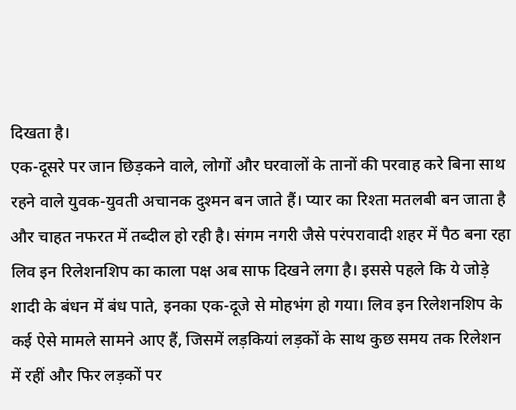दिखता है।
एक-दूसरे पर जान छिड़कने वाले, लोगों और घरवालों के तानों की परवाह करे बिना साथ रहने वाले युवक-युवती अचानक दुश्मन बन जाते हैं। प्यार का रिश्ता मतलबी बन जाता है और चाहत नफरत में तब्दील हो रही है। संगम नगरी जैसे परंपरावादी शहर में पैठ बना रहा लिव इन रिलेशनशिप का काला पक्ष अब साफ दिखने लगा है। इससे पहले कि ये जोड़े शादी के बंधन में बंध पाते, इनका एक-दूजे से मोहभंग हो गया। लिव इन रिलेशनशिप के कई ऐसे मामले सामने आए हैं, जिसमें लड़कियां लड़कों के साथ कुछ समय तक रिलेशन में रहीं और फिर लड़कों पर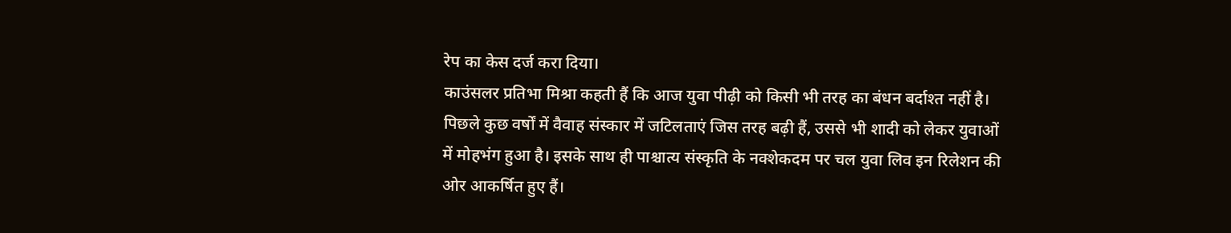रेप का केस दर्ज करा दिया।
काउंसलर प्रतिभा मिश्रा कहती हैं कि आज युवा पीढ़ी को किसी भी तरह का बंधन बर्दाश्त नहीं है। पिछले कुछ वर्षों में वैवाह संस्कार में जटिलताएं जिस तरह बढ़ी हैं, उससे भी शादी को लेकर युवाओं में मोहभंग हुआ है। इसके साथ ही पाश्चात्य संस्कृति के नक्शेकदम पर चल युवा लिव इन रिलेशन की ओर आकर्षित हुए हैं।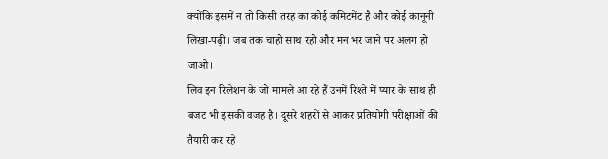क्योंकि इसमें न तो किसी तरह का कोई कमिटमेंट है और कोई कानूनी लिखा-पढ़ी। जब तक चाहो साथ रहो और मन भर जाने पर अलग हो जाओ।
लिव इन रिलेशन के जो मामले आ रहे हैं उनमें रिश्ते में प्यार के साथ ही बजट भी इसकी वजह है। दूसरे शहरों से आकर प्रतियोगी परीक्षाओं की तैयारी कर रहे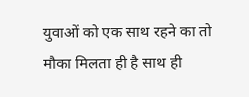युवाओं को एक साथ रहने का तो मौका मिलता ही है साथ ही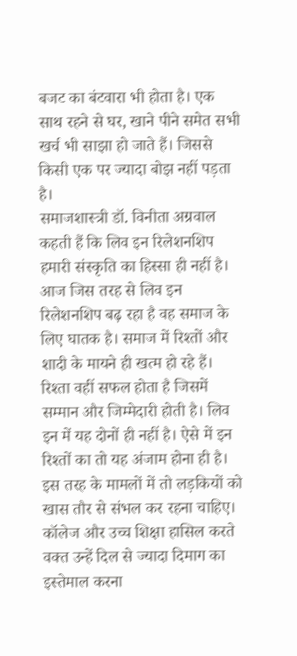बजट का बंटवारा भी होता है। एक साथ रहने से घर, खाने पीने समेत सभी खर्च भी साझा हो जाते हैं। जिससे किसी एक पर ज्यादा बोझ नहीं पड़ता है।
समाजशास्त्री डॉ. विनीता अग्रवाल कहती हैं कि लिव इन रिलेशनशिप हमारी संस्कृति का हिस्सा ही नहीं है। आज जिस तरह से लिव इन रिलेशनशिप बढ़ रहा है वह समाज के लिए घातक है। समाज में रिश्तों और शादी के मायने ही खत्म हो रहे हैं। रिश्ता वहीं सफल होता है जिसमें सम्मान और जिम्मेदारी होती है। लिव इन में यह दोनों ही नहीं है। ऐसे में इन रिश्तों का तो यह अंजाम होना ही है। इस तरह के मामलों में तो लड़कियों को खास तौर से संभल कर रहना चाहिए। कॉलेज और उच्च शिक्षा हासिल करते वक्त उन्हें दिल से ज्यादा दिमाग का इस्तेमाल करना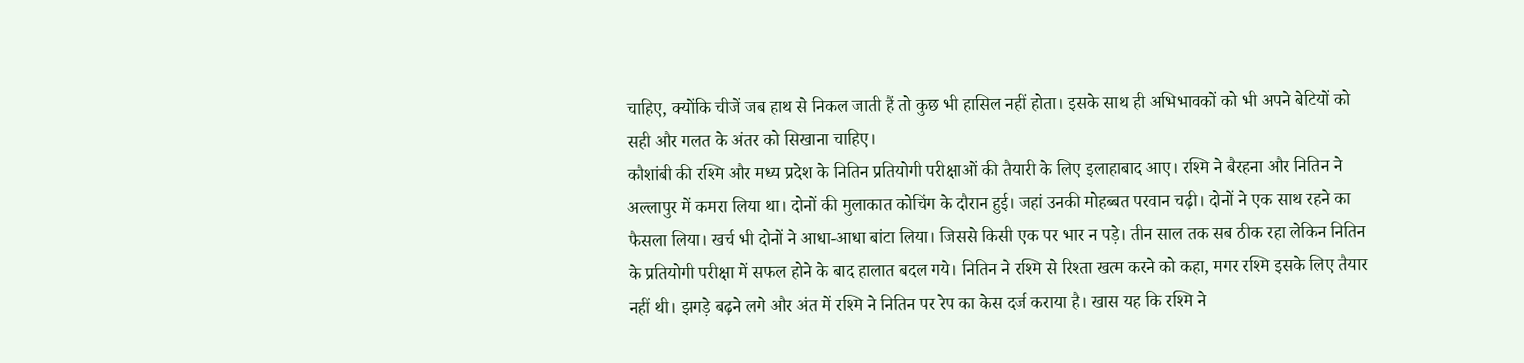चाहिए, क्योंकि चीजें जब हाथ से निकल जाती हैं तो कुछ भी हासिल नहीं होता। इसके साथ ही अभिभावकों को भी अपने बेटियों को सही और गलत के अंतर को सिखाना चाहिए।
कौशांबी की रश्मि और मध्य प्रदेश के नितिन प्रतियोगी परीक्षाओं की तैयारी के लिए इलाहाबाद आए। रश्मि ने बैरहना और नितिन ने अल्लापुर में कमरा लिया था। दोनों की मुलाकात कोचिंग के दौरान हुई। जहां उनकी मोहब्बत परवान चढ़ी। दोनों ने एक साथ रहने का फैसला लिया। खर्च भी दोनों ने आधा-आधा बांटा लिया। जिससे किसी एक पर भार न पड़े। तीन साल तक सब ठीक रहा लेकिन नितिन के प्रतियोगी परीक्षा में सफल होने के बाद हालात बदल गये। नितिन ने रश्मि से रिश्ता खत्म करने को कहा, मगर रश्मि इसके लिए तैयार नहीं थी। झगड़े बढ़ने लगे और अंत में रश्मि ने नितिन पर रेप का केस दर्ज कराया है। खास यह कि रश्मि ने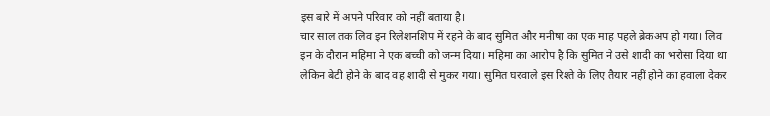इस बारे में अपने परिवार को नहीं बताया है।
चार साल तक लिव इन रिलेशनशिप में रहने के बाद सुमित और मनीषा का एक माह पहले ब्रेकअप हो गया। लिव इन के दौरान महिमा ने एक बच्ची को जन्म दिया। महिमा का आरोप है कि सुमित ने उसे शादी का भरोसा दिया था लेकिन बेटी होने के बाद वह शादी से मुकर गया। सुमित घरवाले इस रिश्ते के लिए तैयार नहीं होने का हवाला देकर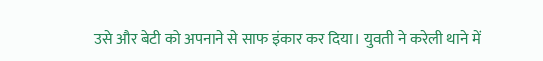उसे और बेटी को अपनाने से साफ इंकार कर दिया। युवती ने करेली थाने में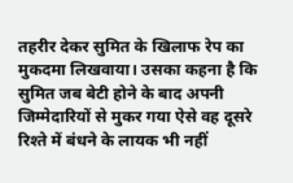तहरीर देकर सुमित के खिलाफ रेप का मुकदमा लिखवाया। उसका कहना है कि सुमित जब बेटी होने के बाद अपनी जिम्मेदारियों से मुकर गया ऐसे वह दूसरे रिश्ते में बंधने के लायक भी नहीं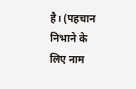है। (पहचान निभाने के लिए नाम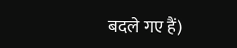बदले गए हैं)